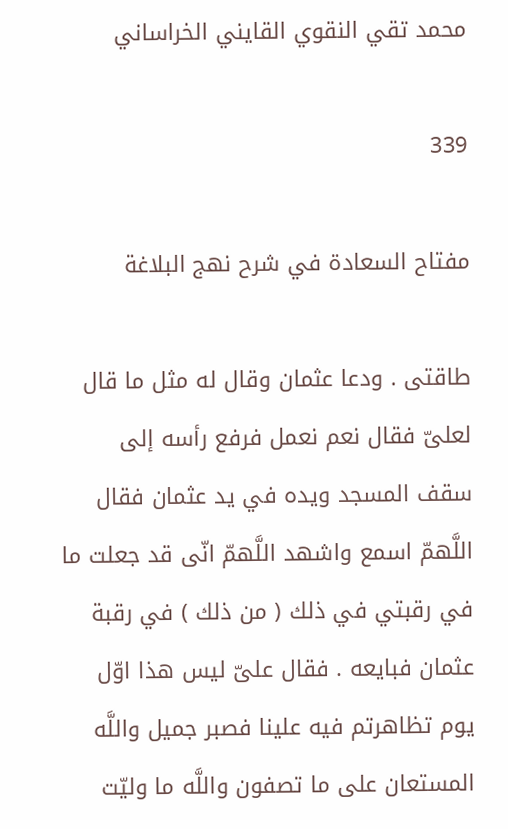محمد تقي النقوي القايني الخراساني

339

مفتاح السعادة في شرح نهج البلاغة

طاقتى . ودعا عثمان وقال له مثل ما قال لعلىّ فقال نعم نعمل فرفع رأسه إلى سقف المسجد ويده في يد عثمان فقال اللَّهمّ اسمع واشهد اللَّهمّ انّى قد جعلت ما في رقبتي في ذلك ( من ذلك ) في رقبة عثمان فبايعه . فقال علىّ ليس هذا اوّل يوم تظاهرتم فيه علينا فصبر جميل واللَّه المستعان على ما تصفون واللَّه ما وليّت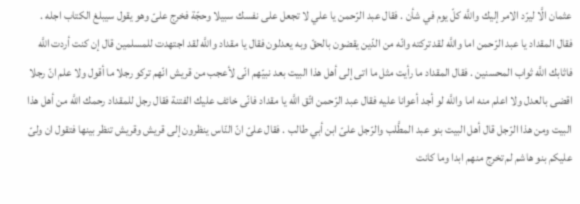عثمان الَّا ليرّد الامر إليك واللَّه كلّ يوم في شأن . فقال عبد الرّحمن يا علي لا تجعل على نفسك سبيلا وحجّة فخرج علىّ وهو يقول سيبلغ الكتاب اجله . فقال المقداد يا عبد الرّحمن اما واللَّه لقد تركته وانّه من الدّين يقضون بالحقّ وبه يعدلون فقال يا مقداد واللَّه لقد اجتهدت للمسلمين قال إن كنت أردت اللَّه فاثابك اللَّه ثواب المحسنين . فقال المقداد ما رأيت مثل ما اتى إلى أهل هذا البيت بعد نبيّهم انّى لأعجب من قريش انّهم تركو رجلا ما أقول ولا علم انّ رجلا اقضى بالعدل ولا اعلم منه اما واللَّه لو أجد أعوانا عليه فقال عبد الرّحمن اتّق اللَّه يا مقداد فانّى خائف عليك الفتنة فقال رجل للمقداد رحمك اللَّه من أهل هذا البيت ومن هذا الرّجل قال أهل البيت بنو عبد المطَّلب والرّجل علىّ ابن أبي طالب . فقال علىّ انّ النّاس ينظرون إلى قريش وقريش تنظر بينها فتقول ان ولىّ عليكم بنو هاشم لم تخرج منهم ابدا وما كانت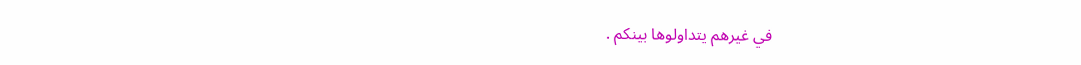في غيرهم يتداولوها بينكم .